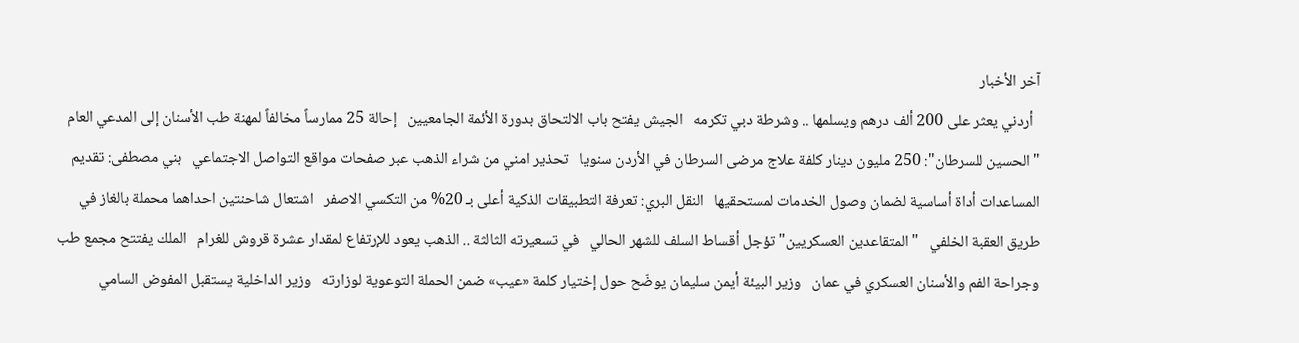آخر الأخبار
  أردني يعثر على 200 ألف درهم ويسلمها .. وشرطة دبي تكرمه   الجيش يفتح باب الالتحاق بدورة الأئمة الجامعيين   إحالة 25 ممارساً مخالفاً لمهنة طب الأسنان إلى المدعي العام   "الحسين للسرطان": 250 مليون دينار كلفة علاج مرضى السرطان في الأردن سنويا   تحذير امني من شراء الذهب عبر صفحات مواقع التواصل الاجتماعي   بني مصطفى: تقديم المساعدات أداة أساسية لضمان وصول الخدمات لمستحقيها   النقل البري: تعرفة التطبيقات الذكية أعلى بـ 20% من التكسي الاصفر   اشتعال شاحنتين احداهما محملة بالغاز في طريق العقبة الخلفي   "المتقاعدين العسكريين" تؤجل أقساط السلف للشهر الحالي   في تسعيرته الثالثة .. الذهب يعود للإرتفاع لمقدار عشرة قروش للغرام   الملك يفتتح مجمع طب وجراحة الفم والأسنان العسكري في عمان   وزير البيئة أيمن سليمان يوضّح حول إختيار كلمة «عيب» ضمن الحملة التوعوية لوزارته   وزير الداخلية يستقبل المفوض السامي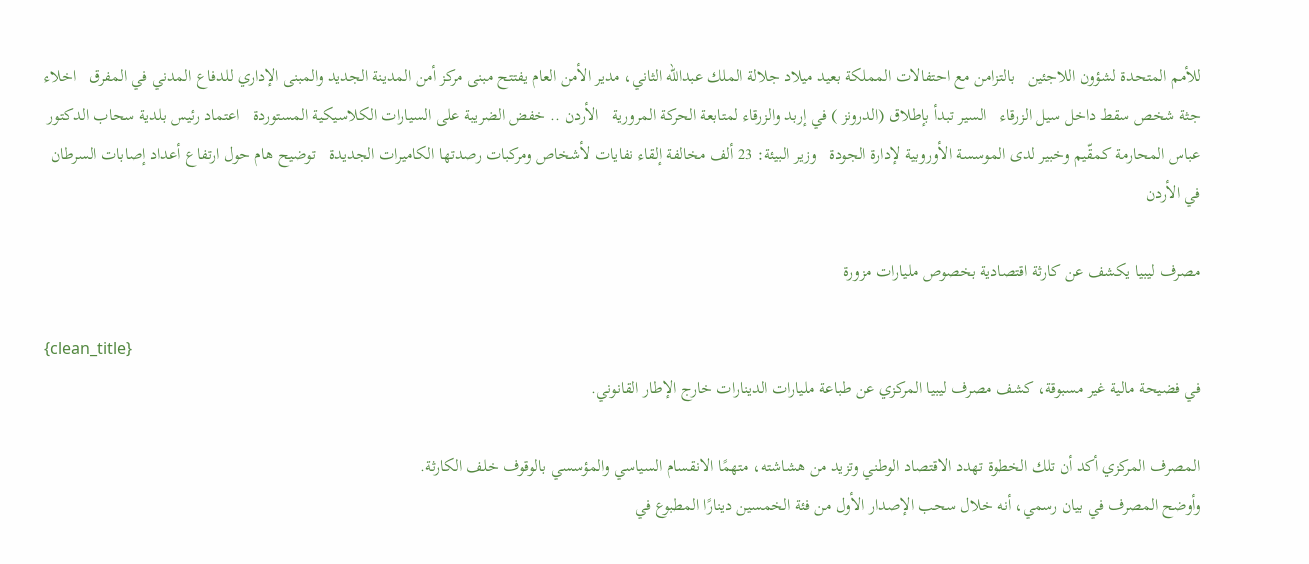للأمم المتحدة لشؤون اللاجئين   بالتزامن مع احتفالات المملكة بعيد ميلاد جلالة الملك عبدالله الثاني، مدير الأمن العام يفتتح مبنى مركز أمن المدينة الجديد والمبنى الإداري للدفاع المدني في المفرق   اخلاء جثة شخص سقط داخل سيل الزرقاء   السير تبدأ بإطلاق (الدرونز ) في إربد والزرقاء لمتابعة الحركة المرورية   الأردن .. خفض الضريبة على السيارات الكلاسيكية المستوردة   اعتماد رئيس بلدية سحاب الدكتور عباس المحارمة كمقّيم وخبير لدى الموسسة الأوروبية لإدارة الجودة   وزير البيئة: 23 ألف مخالفة إلقاء نفايات لأشخاص ومركبات رصدتها الكاميرات الجديدة   توضيح هام حول ارتفاع أعداد إصابات السرطان في الأردن

مصرف ليبيا يكشف عن كارثة اقتصادية بخصوص مليارات مزورة

{clean_title}
في فضيحة مالية غير مسبوقة، كشف مصرف ليبيا المركزي عن طباعة مليارات الدينارات خارج الإطار القانوني.

المصرف المركزي أكد أن تلك الخطوة تهدد الاقتصاد الوطني وتزيد من هشاشته، متهمًا الانقسام السياسي والمؤسسي بالوقوف خلف الكارثة.
وأوضح المصرف في بيان رسمي، أنه خلال سحب الإصدار الأول من فئة الخمسين دينارًا المطبوع في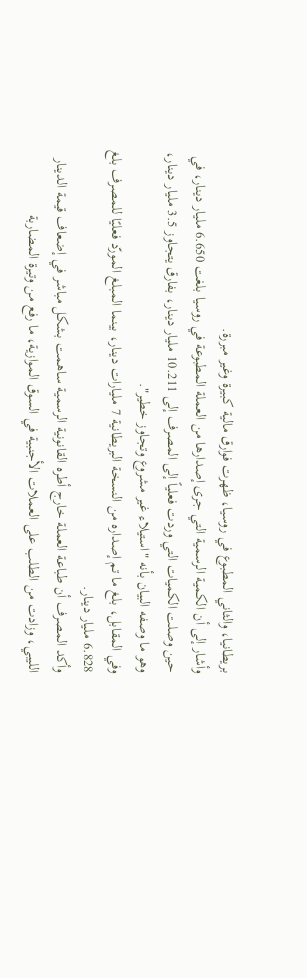بريطانيا، والثاني المطبوع في روسيا، ظهرت فوارق مالية كبيرة وغير مبررة.
وأشار إلى أن الكمية الرسمية التي جرى إصدارها من العملة المطبوعة في روسيا بلغت 6.650 مليار دينار، في حين وصلت الكميات التي وردت فعلياً إلى المصرف إلى 10.211 مليار دينار، بفارق يتجاوز 3.5 مليار دينار، وهو ما وصفه البيان بأنه "استيلاء غير مشروع وتجاوز خطير".
وفي المقابل، بلغ ما تم إصداره من النسخة البريطانية 7 مليارات دينار، بينما المبلغ المورّد فعليًا للمصرف بلغ 6.828 مليار دينار.
وأكد المصرف أن طباعة العملة خارج أطره القانونية الرسمية ساهمت بشكل مباشر في إضعاف قيمة الدينار الليبي، وزادت من الطلب على العملات الأجنبية في السوق الموازية، ما رفع من وتيرة المضاربة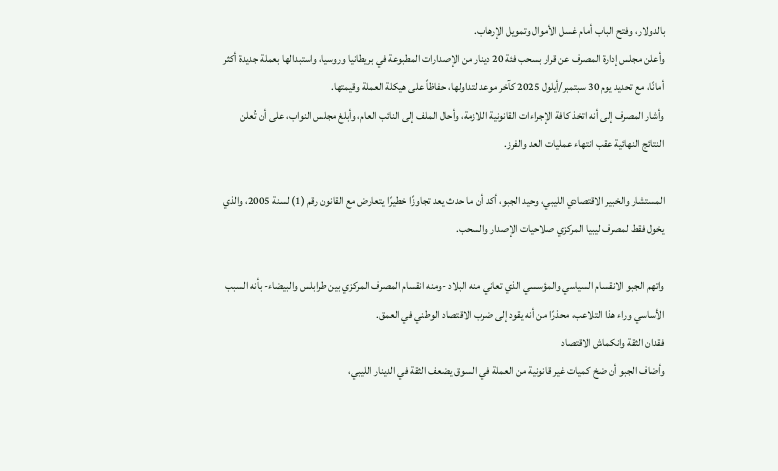بالدولار، وفتح الباب أمام غسل الأموال وتمويل الإرهاب.
وأعلن مجلس إدارة المصرف عن قرار بسحب فئة 20 دينار من الإصدارات المطبوعة في بريطانيا وروسيا، واستبدالها بعملة جديدة أكثر أمانًا، مع تحديد يوم 30 سبتمبر/أيلول 2025 كآخر موعد لتداولها، حفاظاً على هيكلة العملة وقيمتها.
وأشار المصرف إلى أنه اتخذ كافة الإجراءات القانونية اللازمة، وأحال الملف إلى النائب العام، وأبلغ مجلس النواب، على أن تُعلن النتائج النهائية عقب انتهاء عمليات العد والفرز.

المستشار والخبير الاقتصادي الليبي، وحيد الجبو، أكد أن ما حدث يعد تجاوزًا خطيرًا يتعارض مع القانون رقم (1) لسنة 2005، والذي يخول فقط لمصرف ليبيا المركزي صلاحيات الإصدار والسحب.

واتهم الجبو الانقسام السياسي والمؤسسي الذي تعاني منه البلاد -ومنه انقسام المصرف المركزي بين طرابلس والبيضاء- بأنه السبب الأساسي وراء هذا التلاعب، محذرًا من أنه يقود إلى ضرب الاقتصاد الوطني في العمق.
فقدان الثقة وانكماش الاقتصاد
وأضاف الجبو أن ضخ كميات غير قانونية من العملة في السوق يضعف الثقة في الدينار الليبي،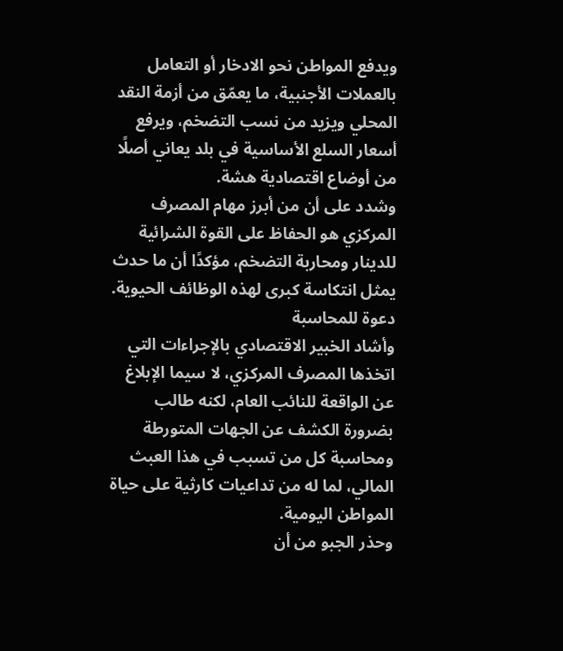ويدفع المواطن نحو الادخار أو التعامل بالعملات الأجنبية، ما يعمّق من أزمة النقد المحلي ويزيد من نسب التضخم، ويرفع أسعار السلع الأساسية في بلد يعاني أصلًا من أوضاع اقتصادية هشة.
وشدد على أن من أبرز مهام المصرف المركزي هو الحفاظ على القوة الشرائية للدينار ومحاربة التضخم، مؤكدًا أن ما حدث يمثل انتكاسة كبرى لهذه الوظائف الحيوية.
دعوة للمحاسبة
وأشاد الخبير الاقتصادي بالإجراءات التي اتخذها المصرف المركزي، لا سيما الإبلاغ عن الواقعة للنائب العام، لكنه طالب بضرورة الكشف عن الجهات المتورطة ومحاسبة كل من تسبب في هذا العبث المالي، لما له من تداعيات كارثية على حياة المواطن اليومية.
وحذر الجبو من أن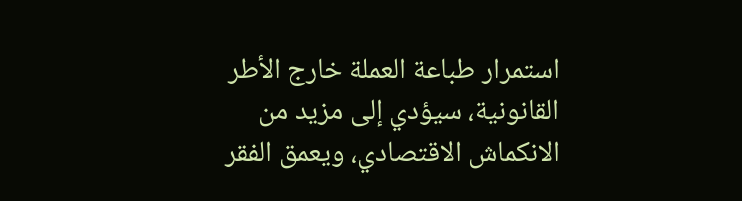استمرار طباعة العملة خارج الأطر القانونية، سيؤدي إلى مزيد من الانكماش الاقتصادي، ويعمق الفقر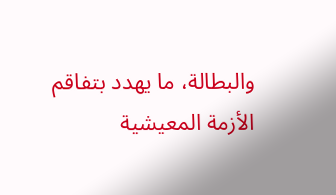والبطالة، ما يهدد بتفاقم الأزمة المعيشية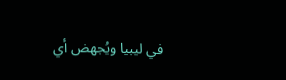في ليبيا ويُجهض أي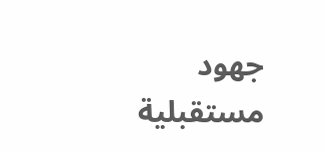جهود مستقبلية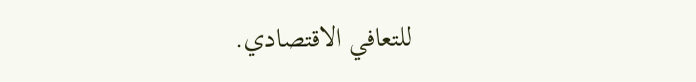للتعافي الاقتصادي.